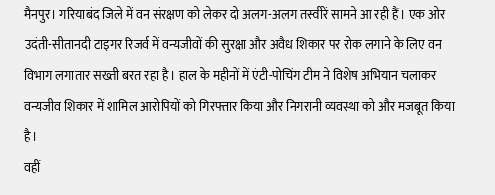मैनपुर। गरियाबंद जिले में वन संरक्षण को लेकर दो अलग-अलग तस्वीरें सामने आ रही हैं। एक ओर उदंती-सीतानदी टाइगर रिजर्व में वन्यजीवों की सुरक्षा और अवैध शिकार पर रोक लगाने के लिए वन विभाग लगातार सख्ती बरत रहा है। हाल के महीनों में एंटी-पोचिंग टीम ने विशेष अभियान चलाकर वन्यजीव शिकार में शामिल आरोपियों को गिरफ्तार किया और निगरानी व्यवस्था को और मजबूत किया है।
वहीं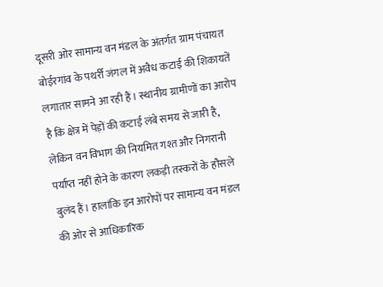दूसरी ओर सामान्य वन मंडल के अंतर्गत ग्राम पंचायत बोईरगांव के पथर्री जंगल में अवैध कटाई की शिकायतें लगातार सामने आ रही हैं। स्थानीय ग्रामीणों का आरोप है कि क्षेत्र में पेड़ों की कटाई लंबे समय से जारी है, लेकिन वन विभाग की नियमित गश्त और निगरानी पर्याप्त नहीं होने के कारण लकड़ी तस्करों के हौसले बुलंद हैं। हालांकि इन आरोपों पर सामान्य वन मंडल की ओर से आधिकारिक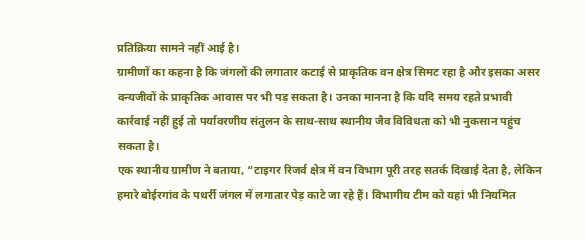प्रतिक्रिया सामने नहीं आई है।
ग्रामीणों का कहना है कि जंगलों की लगातार कटाई से प्राकृतिक वन क्षेत्र सिमट रहा है और इसका असर वन्यजीवों के प्राकृतिक आवास पर भी पड़ सकता है। उनका मानना है कि यदि समय रहते प्रभावी कार्रवाई नहीं हुई तो पर्यावरणीय संतुलन के साथ-साथ स्थानीय जैव विविधता को भी नुकसान पहुंच सकता है।
एक स्थानीय ग्रामीण ने बताया, “टाइगर रिजर्व क्षेत्र में वन विभाग पूरी तरह सतर्क दिखाई देता है, लेकिन हमारे बोईरगांव के पथर्री जंगल में लगातार पेड़ काटे जा रहे हैं। विभागीय टीम को यहां भी नियमित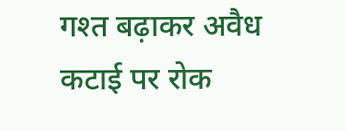गश्त बढ़ाकर अवैध कटाई पर रोक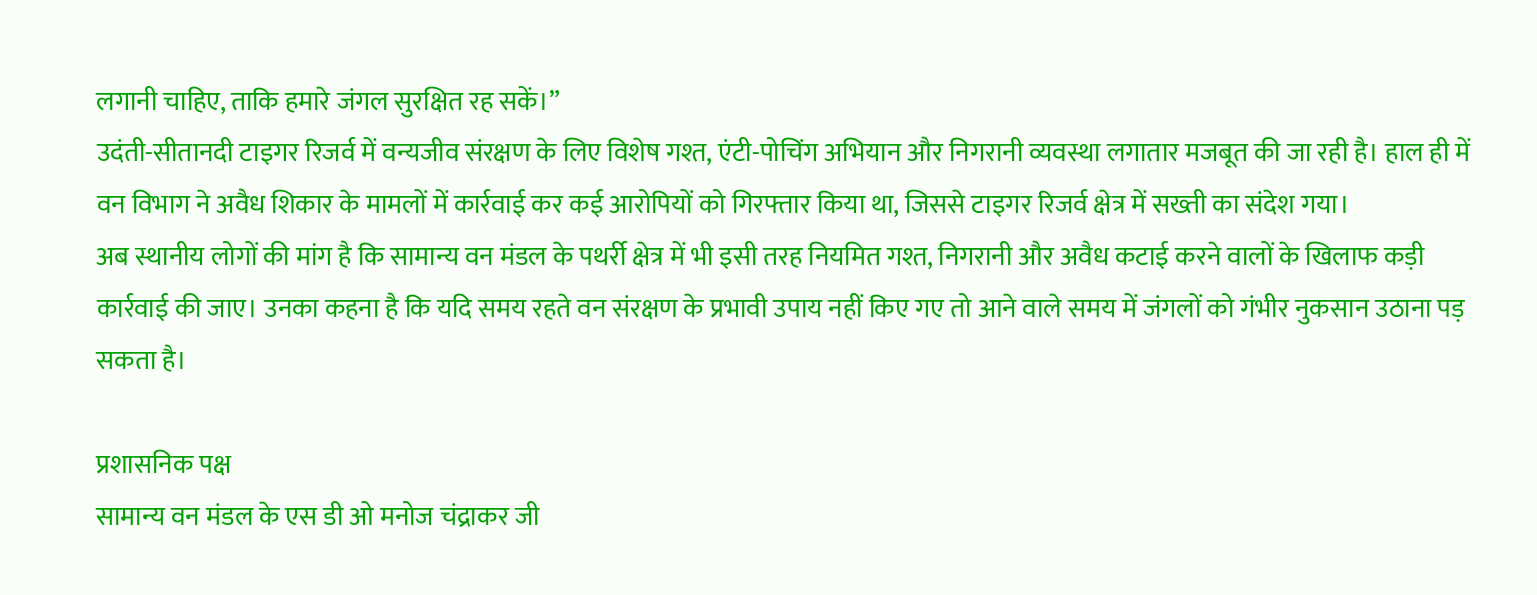लगानी चाहिए, ताकि हमारे जंगल सुरक्षित रह सकें।”
उदंती-सीतानदी टाइगर रिजर्व में वन्यजीव संरक्षण के लिए विशेष गश्त, एंटी-पोचिंग अभियान और निगरानी व्यवस्था लगातार मजबूत की जा रही है। हाल ही में वन विभाग ने अवैध शिकार के मामलों में कार्रवाई कर कई आरोपियों को गिरफ्तार किया था, जिससे टाइगर रिजर्व क्षेत्र में सख्ती का संदेश गया।
अब स्थानीय लोगों की मांग है कि सामान्य वन मंडल के पथर्री क्षेत्र में भी इसी तरह नियमित गश्त, निगरानी और अवैध कटाई करने वालों के खिलाफ कड़ी कार्रवाई की जाए। उनका कहना है कि यदि समय रहते वन संरक्षण के प्रभावी उपाय नहीं किए गए तो आने वाले समय में जंगलों को गंभीर नुकसान उठाना पड़ सकता है।

प्रशासनिक पक्ष
सामान्य वन मंडल के एस डी ओ मनोज चंद्राकर जी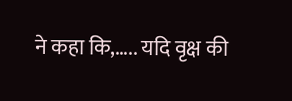ने कहा कि,….. यदि वृक्ष की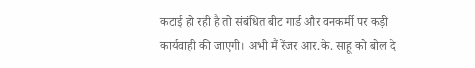कटाई हो रही है तो संबंधित बीट गार्ड और वनकर्मी पर कड़ी कार्यवाही की जाएगी। अभी मैं रेंजर आर.के. साहू को बोल दे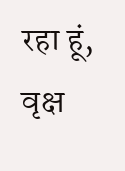रहा हूं, वृक्ष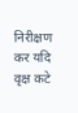निरीक्षण कर यदि वृक्ष कटे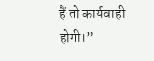हैं तो कार्यवाही होगी।”